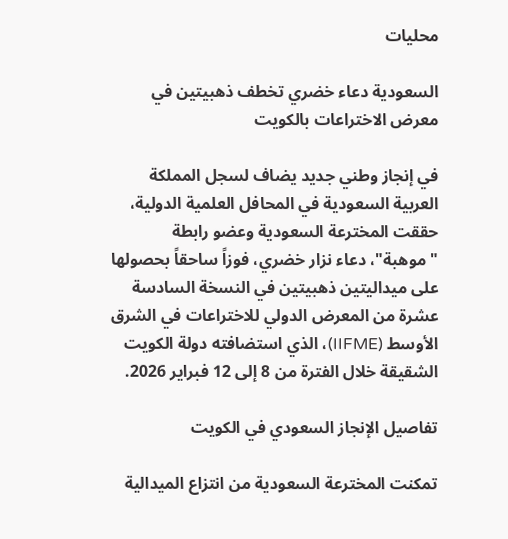محليات

السعودية دعاء خضري تخطف ذهبيتين في معرض الاختراعات بالكويت

في إنجاز وطني جديد يضاف لسجل المملكة العربية السعودية في المحافل العلمية الدولية، حققت المخترعة السعودية وعضو رابطة "موهبة"، دعاء نزار خضري، فوزاً ساحقاً بحصولها على ميداليتين ذهبيتين في النسخة السادسة عشرة من المعرض الدولي للاختراعات في الشرق الأوسط (IIFME)، الذي استضافته دولة الكويت الشقيقة خلال الفترة من 8 إلى 12 فبراير 2026.

تفاصيل الإنجاز السعودي في الكويت

تمكنت المخترعة السعودية من انتزاع الميدالية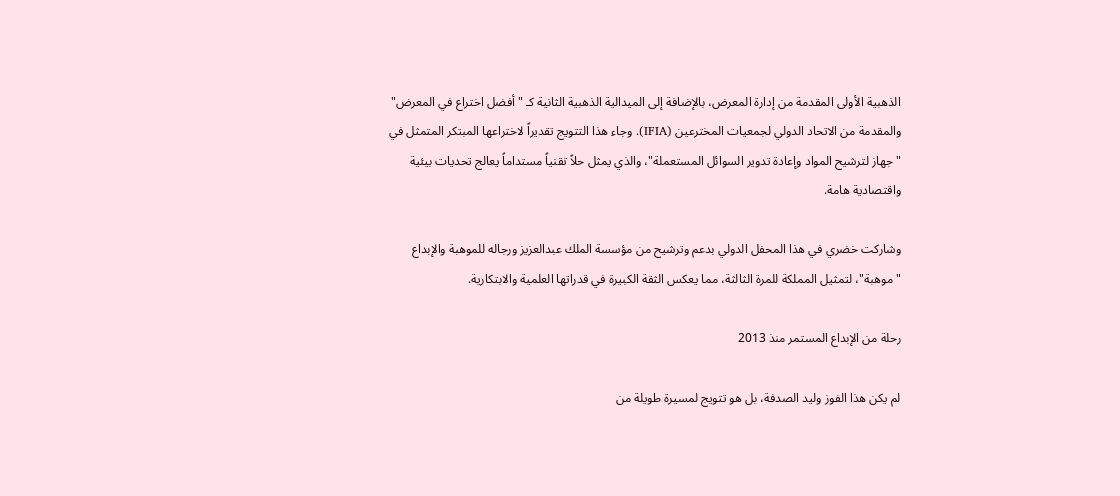الذهبية الأولى المقدمة من إدارة المعرض، بالإضافة إلى الميدالية الذهبية الثانية كـ "أفضل اختراع في المعرض" والمقدمة من الاتحاد الدولي لجمعيات المخترعين (IFIA). وجاء هذا التتويج تقديراً لاختراعها المبتكر المتمثل في "جهاز لترشيح المواد وإعادة تدوير السوائل المستعملة"، والذي يمثل حلاً تقنياً مستداماً يعالج تحديات بيئية واقتصادية هامة.

وشاركت خضري في هذا المحفل الدولي بدعم وترشيح من مؤسسة الملك عبدالعزيز ورجاله للموهبة والإبداع "موهبة"، لتمثيل المملكة للمرة الثالثة، مما يعكس الثقة الكبيرة في قدراتها العلمية والابتكارية.

رحلة من الإبداع المستمر منذ 2013

لم يكن هذا الفوز وليد الصدفة، بل هو تتويج لمسيرة طويلة من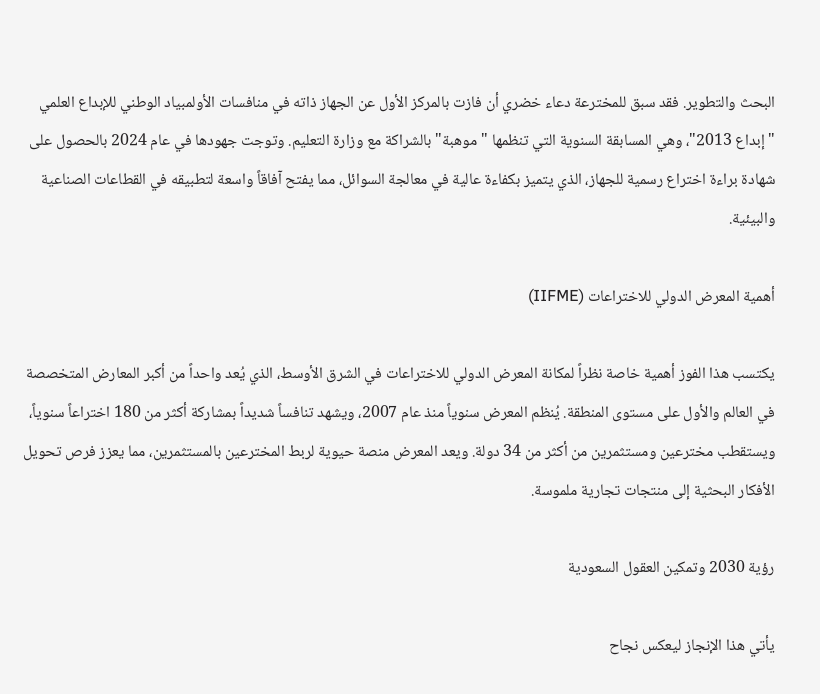البحث والتطوير. فقد سبق للمخترعة دعاء خضري أن فازت بالمركز الأول عن الجهاز ذاته في منافسات الأولمبياد الوطني للإبداع العلمي "إبداع 2013"، وهي المسابقة السنوية التي تنظمها "موهبة" بالشراكة مع وزارة التعليم. وتوجت جهودها في عام 2024 بالحصول على شهادة براءة اختراع رسمية للجهاز، الذي يتميز بكفاءة عالية في معالجة السوائل، مما يفتح آفاقاً واسعة لتطبيقه في القطاعات الصناعية والبيئية.

أهمية المعرض الدولي للاختراعات (IIFME)

يكتسب هذا الفوز أهمية خاصة نظراً لمكانة المعرض الدولي للاختراعات في الشرق الأوسط، الذي يُعد واحداً من أكبر المعارض المتخصصة في العالم والأول على مستوى المنطقة. يُنظم المعرض سنوياً منذ عام 2007، ويشهد تنافساً شديداً بمشاركة أكثر من 180 اختراعاً سنوياً، ويستقطب مخترعين ومستثمرين من أكثر من 34 دولة. ويعد المعرض منصة حيوية لربط المخترعين بالمستثمرين، مما يعزز فرص تحويل الأفكار البحثية إلى منتجات تجارية ملموسة.

رؤية 2030 وتمكين العقول السعودية

يأتي هذا الإنجاز ليعكس نجاح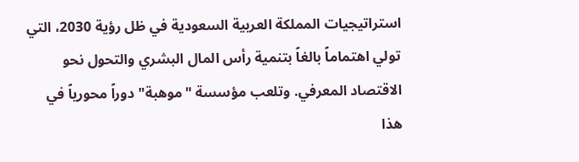استراتيجيات المملكة العربية السعودية في ظل رؤية 2030، التي تولي اهتماماً بالغاً بتنمية رأس المال البشري والتحول نحو الاقتصاد المعرفي. وتلعب مؤسسة "موهبة" دوراً محورياً في هذا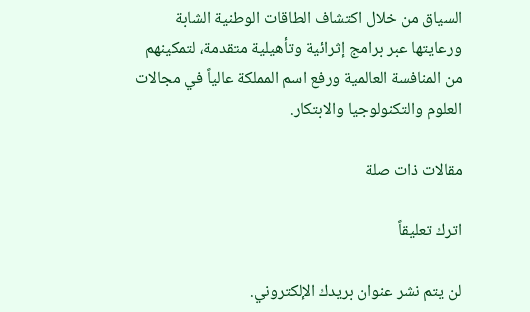السياق من خلال اكتشاف الطاقات الوطنية الشابة ورعايتها عبر برامج إثرائية وتأهيلية متقدمة، لتمكينهم من المنافسة العالمية ورفع اسم المملكة عالياً في مجالات العلوم والتكنولوجيا والابتكار.

مقالات ذات صلة

اترك تعليقاً

لن يتم نشر عنوان بريدك الإلكتروني.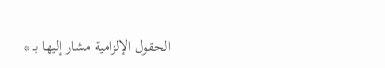الحقول الإلزامية مشار إليها بـ *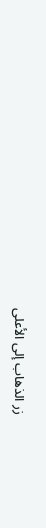زر الذهاب إلى الأعلى